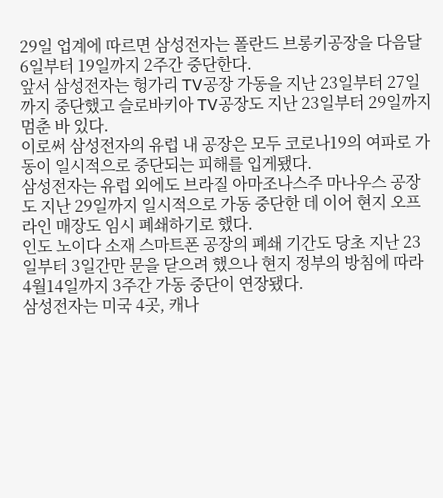29일 업계에 따르면 삼성전자는 폴란드 브롱키공장을 다음달 6일부터 19일까지 2주간 중단한다.
앞서 삼성전자는 헝가리 TV공장 가동을 지난 23일부터 27일까지 중단했고 슬로바키아 TV공장도 지난 23일부터 29일까지 멈춘 바 있다.
이로써 삼성전자의 유럽 내 공장은 모두 코로나19의 여파로 가동이 일시적으로 중단되는 피해를 입게됐다.
삼성전자는 유럽 외에도 브라질 아마조나스주 마나우스 공장도 지난 29일까지 일시적으로 가동 중단한 데 이어 현지 오프라인 매장도 임시 폐쇄하기로 했다.
인도 노이다 소재 스마트폰 공장의 폐쇄 기간도 당초 지난 23일부터 3일간만 문을 닫으려 했으나 현지 정부의 방침에 따라 4월14일까지 3주간 가동 중단이 연장됐다.
삼성전자는 미국 4곳, 캐나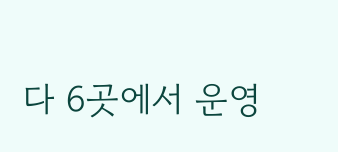다 6곳에서 운영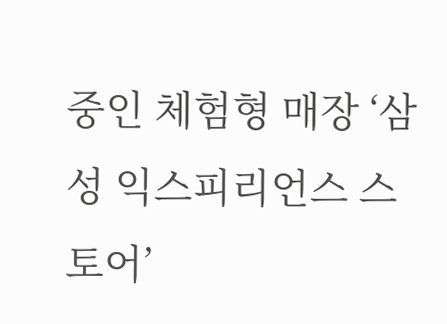중인 체험형 매장 ‘삼성 익스피리언스 스토어’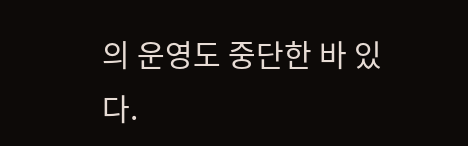의 운영도 중단한 바 있다.